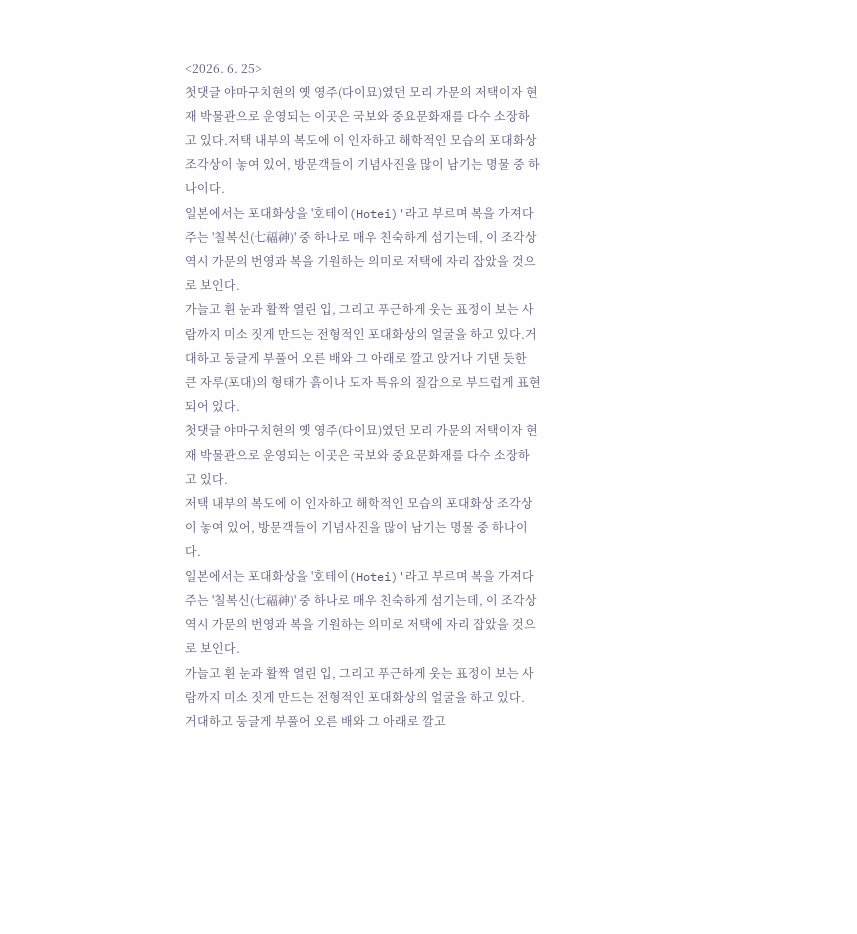<2026. 6. 25>
첫댓글 야마구치현의 옛 영주(다이묘)였던 모리 가문의 저택이자 현재 박물관으로 운영되는 이곳은 국보와 중요문화재를 다수 소장하고 있다.저택 내부의 복도에 이 인자하고 해학적인 모습의 포대화상 조각상이 놓여 있어, 방문객들이 기념사진을 많이 남기는 명물 중 하나이다.
일본에서는 포대화상을 '호테이(Hotei)'라고 부르며 복을 가져다주는 '칠복신(七福神)' 중 하나로 매우 친숙하게 섬기는데, 이 조각상 역시 가문의 번영과 복을 기원하는 의미로 저택에 자리 잡았을 것으로 보인다.
가늘고 휜 눈과 활짝 열린 입, 그리고 푸근하게 웃는 표정이 보는 사람까지 미소 짓게 만드는 전형적인 포대화상의 얼굴을 하고 있다.거대하고 둥글게 부풀어 오른 배와 그 아래로 깔고 앉거나 기댄 듯한 큰 자루(포대)의 형태가 흙이나 도자 특유의 질감으로 부드럽게 표현되어 있다.
첫댓글 야마구치현의 옛 영주(다이묘)였던 모리 가문의 저택이자 현재 박물관으로 운영되는 이곳은 국보와 중요문화재를 다수 소장하고 있다.
저택 내부의 복도에 이 인자하고 해학적인 모습의 포대화상 조각상이 놓여 있어, 방문객들이 기념사진을 많이 남기는 명물 중 하나이다.
일본에서는 포대화상을 '호테이(Hotei)'라고 부르며 복을 가져다주는 '칠복신(七福神)' 중 하나로 매우 친숙하게 섬기는데, 이 조각상 역시 가문의 번영과 복을 기원하는 의미로 저택에 자리 잡았을 것으로 보인다.
가늘고 휜 눈과 활짝 열린 입, 그리고 푸근하게 웃는 표정이 보는 사람까지 미소 짓게 만드는 전형적인 포대화상의 얼굴을 하고 있다.
거대하고 둥글게 부풀어 오른 배와 그 아래로 깔고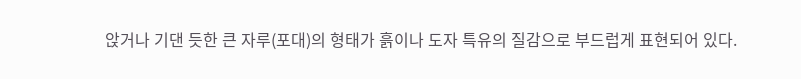앉거나 기댄 듯한 큰 자루(포대)의 형태가 흙이나 도자 특유의 질감으로 부드럽게 표현되어 있다.